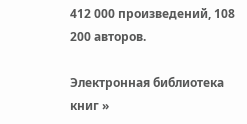412 000 произведений, 108 200 авторов.

Электронная библиотека книг »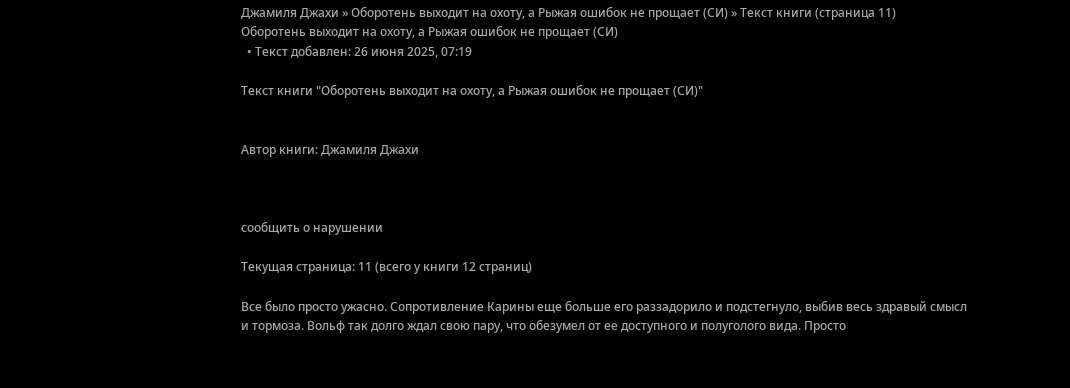Джамиля Джахи » Оборотень выходит на охоту, а Рыжая ошибок не прощает (СИ) » Текст книги (страница 11)
Оборотень выходит на охоту, а Рыжая ошибок не прощает (СИ)
  • Текст добавлен: 26 июня 2025, 07:19

Текст книги "Оборотень выходит на охоту, а Рыжая ошибок не прощает (СИ)"


Автор книги: Джамиля Джахи



сообщить о нарушении

Текущая страница: 11 (всего у книги 12 страниц)

Все было просто ужасно. Сопротивление Карины еще больше его раззадорило и подстегнуло, выбив весь здравый смысл и тормоза. Вольф так долго ждал свою пару, что обезумел от ее доступного и полуголого вида. Просто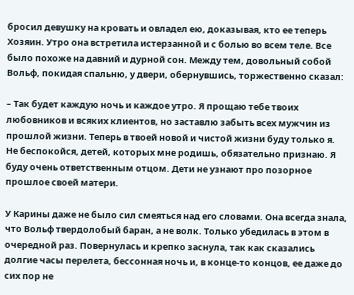бросил девушку на кровать и овладел ею, доказывая, кто ее теперь Хозяин. Утро она встретила истерзанной и с болью во всем теле. Все было похоже на давний и дурной сон. Между тем, довольный собой Вольф, покидая спальню, у двери, обернувшись, торжественно сказал:

– Так будет каждую ночь и каждое утро. Я прощаю тебе твоих любовников и всяких клиентов, но заставлю забыть всех мужчин из прошлой жизни. Теперь в твоей новой и чистой жизни буду только я. Не беспокойся, детей, которых мне родишь, обязательно признаю. Я буду очень ответственным отцом. Дети не узнают про позорное прошлое своей матери.

У Карины даже не было сил смеяться над его словами. Она всегда знала, что Вольф твердолобый баран, а не волк. Только убедилась в этом в очередной раз. Повернулась и крепко заснула, так как сказались долгие часы перелета, бессонная ночь и, в конце-то концов, ее даже до сих пор не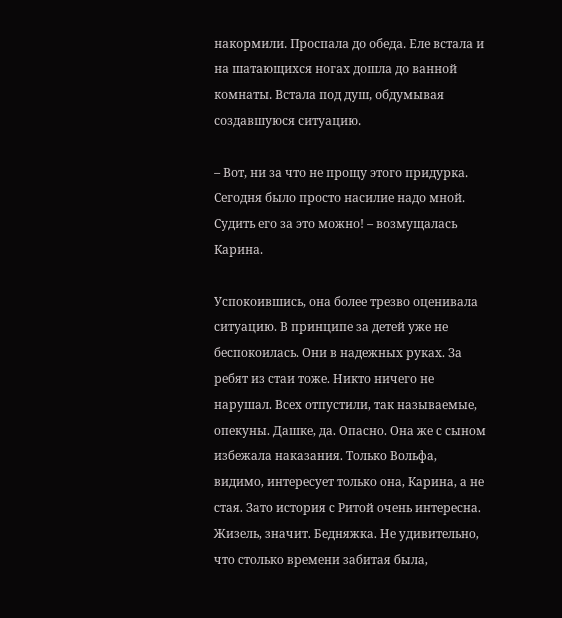накормили. Проспала до обеда. Еле встала и на шатающихся ногах дошла до ванной комнаты. Встала под душ, обдумывая создавшуюся ситуацию.

– Вот, ни за что не прощу этого придурка. Сегодня было просто насилие надо мной. Судить его за это можно! – возмущалась Карина.

Успокоившись, она более трезво оценивала ситуацию. В принципе за детей уже не беспокоилась. Они в надежных руках. За ребят из стаи тоже. Никто ничего не нарушал. Всех отпустили, так называемые, опекуны. Дашке, да. Опасно. Она же с сыном избежала наказания. Только Вольфа, видимо, интересует только она, Карина, а не стая. Зато история с Ритой очень интересна. Жизель, значит. Бедняжка. Не удивительно, что столько времени забитая была,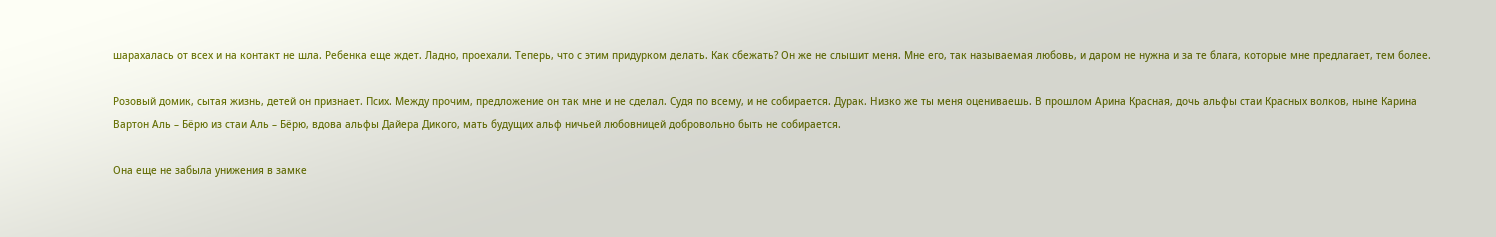шарахалась от всех и на контакт не шла. Ребенка еще ждет. Ладно, проехали. Теперь, что с этим придурком делать. Как сбежать? Он же не слышит меня. Мне его, так называемая любовь, и даром не нужна и за те блага, которые мне предлагает, тем более.

Розовый домик, сытая жизнь, детей он признает. Псих. Между прочим, предложение он так мне и не сделал. Судя по всему, и не собирается. Дурак. Низко же ты меня оцениваешь. В прошлом Арина Красная, дочь альфы стаи Красных волков, ныне Карина Вартон Аль – Бёрю из стаи Аль – Бёрю, вдова альфы Дайера Дикого, мать будущих альф ничьей любовницей добровольно быть не собирается.

Она еще не забыла унижения в замке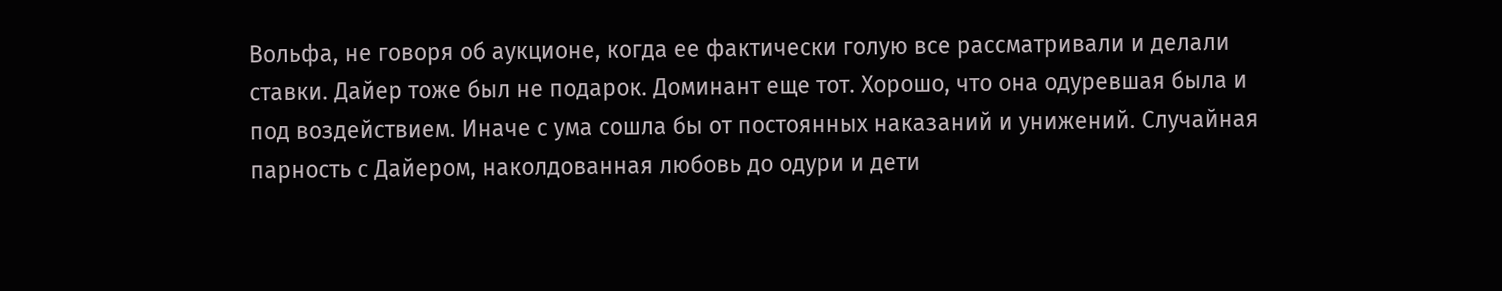Вольфа, не говоря об аукционе, когда ее фактически голую все рассматривали и делали ставки. Дайер тоже был не подарок. Доминант еще тот. Хорошо, что она одуревшая была и под воздействием. Иначе с ума сошла бы от постоянных наказаний и унижений. Случайная парность с Дайером, наколдованная любовь до одури и дети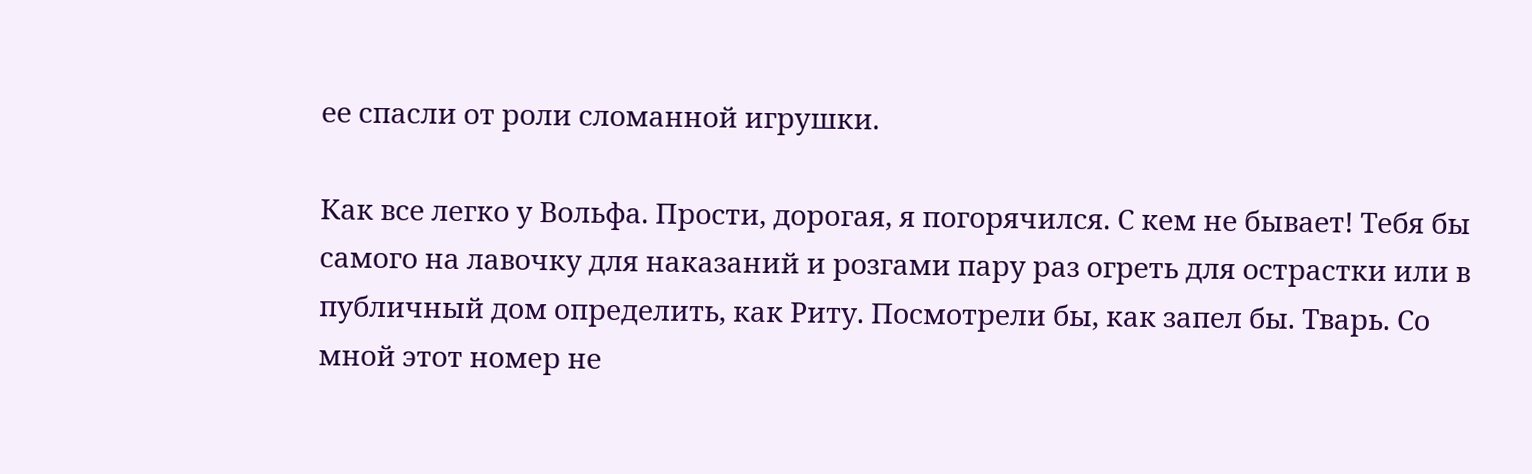ее спасли от роли сломанной игрушки.

Как все легко у Вольфа. Прости, дорогая, я погорячился. С кем не бывает! Тебя бы самого на лавочку для наказаний и розгами пару раз огреть для острастки или в публичный дом определить, как Риту. Посмотрели бы, как запел бы. Тварь. Со мной этот номер не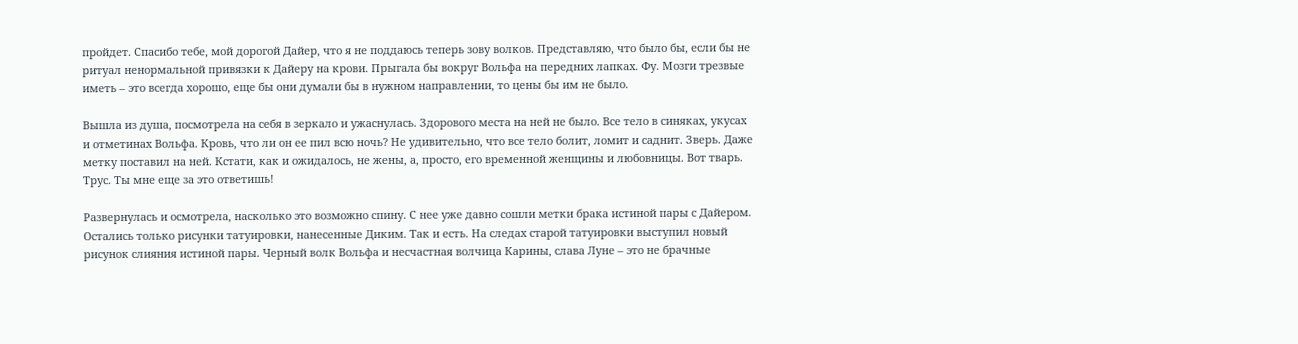пройдет. Спасибо тебе, мой дорогой Дайер, что я не поддаюсь теперь зову волков. Представляю, что было бы, если бы не ритуал ненормальной привязки к Дайеру на крови. Прыгала бы вокруг Вольфа на передних лапках. Фу. Мозги трезвые иметь – это всегда хорошо, еще бы они думали бы в нужном направлении, то цены бы им не было.

Вышла из душа, посмотрела на себя в зеркало и ужаснулась. Здорового места на ней не было. Все тело в синяках, укусах и отметинах Вольфа. Кровь, что ли он ее пил всю ночь? Не удивительно, что все тело болит, ломит и саднит. Зверь. Даже метку поставил на ней. Кстати, как и ожидалось, не жены, а, просто, его временной женщины и любовницы. Вот тварь. Трус. Ты мне еще за это ответишь!

Развернулась и осмотрела, насколько это возможно спину. С нее уже давно сошли метки брака истиной пары с Дайером. Остались только рисунки татуировки, нанесенные Диким. Так и есть. На следах старой татуировки выступил новый рисунок слияния истиной пары. Черный волк Вольфа и несчастная волчица Карины, слава Луне – это не брачные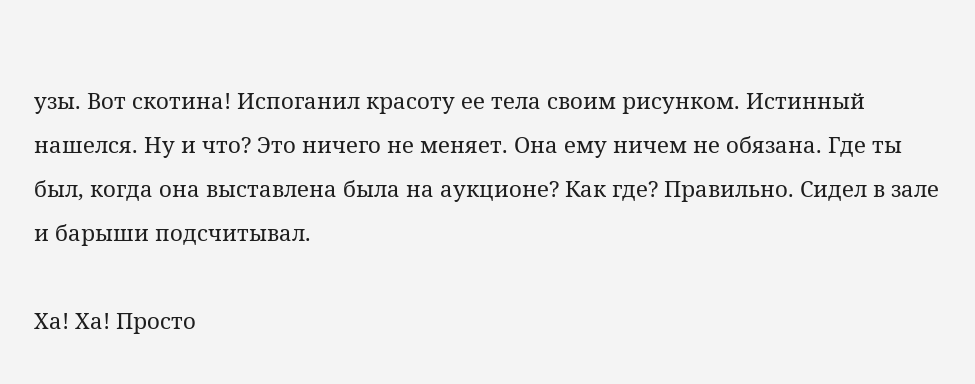узы. Вот скотина! Испоганил красоту ее тела своим рисунком. Истинный нашелся. Ну и что? Это ничего не меняет. Она ему ничем не обязана. Где ты был, когда она выставлена была на аукционе? Как где? Правильно. Сидел в зале и барыши подсчитывал.

Ха! Ха! Просто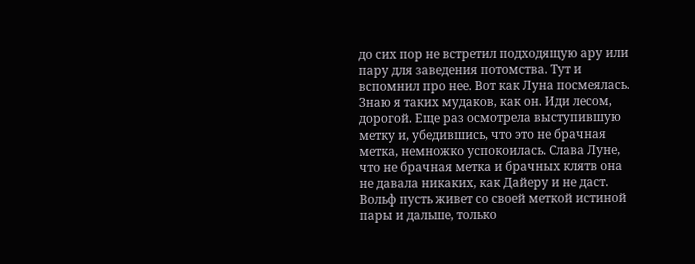до сих пор не встретил подходящую ару или пару для заведения потомства. Тут и вспомнил про нее. Вот как Луна посмеялась. Знаю я таких мудаков, как он. Иди лесом, дорогой. Еще раз осмотрела выступившую метку и, убедившись, что это не брачная метка, немножко успокоилась. Слава Луне, что не брачная метка и брачных клятв она не давала никаких, как Дайеру и не даст. Вольф пусть живет со своей меткой истиной пары и дальше, только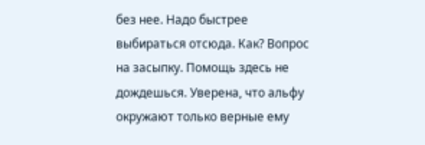без нее. Надо быстрее выбираться отсюда. Как? Вопрос на засыпку. Помощь здесь не дождешься. Уверена, что альфу окружают только верные ему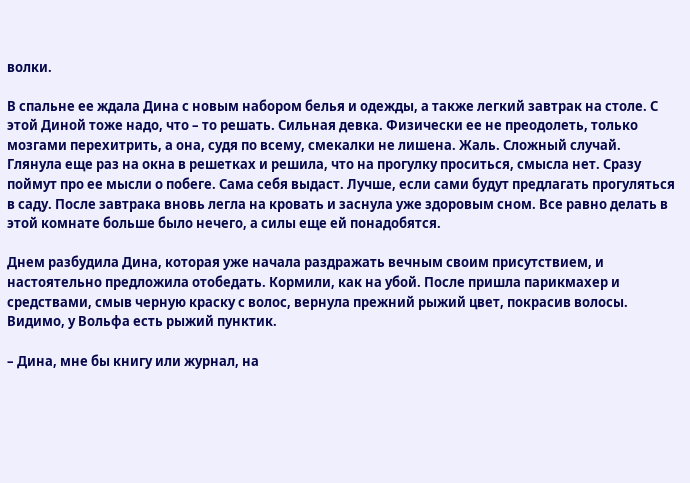волки.

В спальне ее ждала Дина с новым набором белья и одежды, а также легкий завтрак на столе. С этой Диной тоже надо, что – то решать. Сильная девка. Физически ее не преодолеть, только мозгами перехитрить, а она, судя по всему, смекалки не лишена. Жаль. Сложный случай. Глянула еще раз на окна в решетках и решила, что на прогулку проситься, смысла нет. Сразу поймут про ее мысли о побеге. Сама себя выдаст. Лучше, если сами будут предлагать прогуляться в саду. После завтрака вновь легла на кровать и заснула уже здоровым сном. Все равно делать в этой комнате больше было нечего, а силы еще ей понадобятся.

Днем разбудила Дина, которая уже начала раздражать вечным своим присутствием, и настоятельно предложила отобедать. Кормили, как на убой. После пришла парикмахер и средствами, смыв черную краску с волос, вернула прежний рыжий цвет, покрасив волосы. Видимо, у Вольфа есть рыжий пунктик.

– Дина, мне бы книгу или журнал, на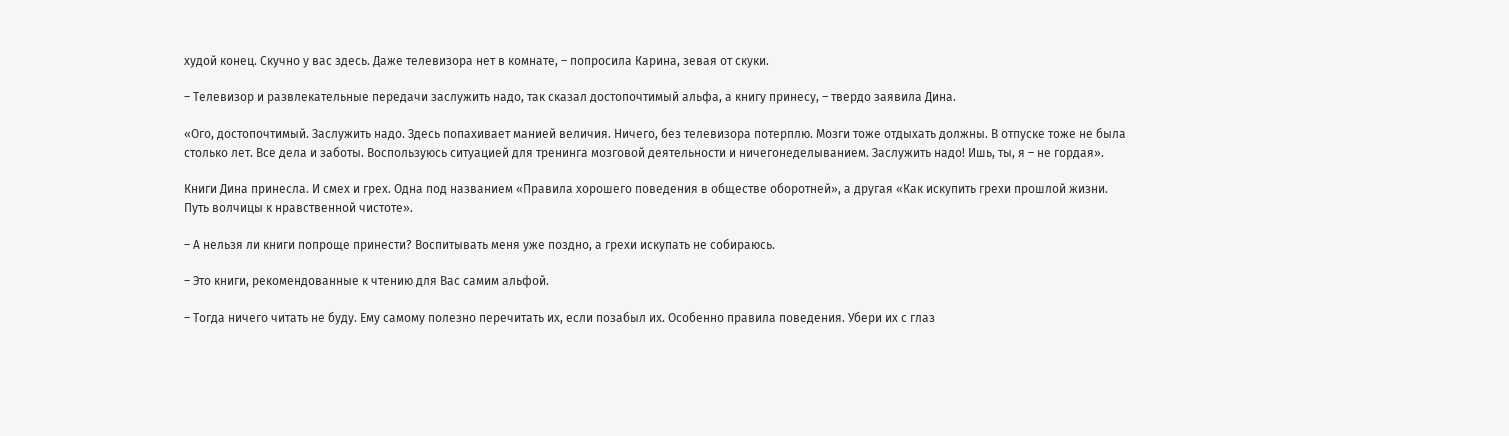худой конец. Скучно у вас здесь. Даже телевизора нет в комнате, – попросила Карина, зевая от скуки.

– Телевизор и развлекательные передачи заслужить надо, так сказал достопочтимый альфа, а книгу принесу, – твердо заявила Дина.

«Ого, достопочтимый. Заслужить надо. Здесь попахивает манией величия. Ничего, без телевизора потерплю. Мозги тоже отдыхать должны. В отпуске тоже не была столько лет. Все дела и заботы. Воспользуюсь ситуацией для тренинга мозговой деятельности и ничегонеделыванием. Заслужить надо! Ишь, ты, я – не гордая».

Книги Дина принесла. И смех и грех. Одна под названием «Правила хорошего поведения в обществе оборотней», а другая «Как искупить грехи прошлой жизни. Путь волчицы к нравственной чистоте».

– А нельзя ли книги попроще принести? Воспитывать меня уже поздно, а грехи искупать не собираюсь.

– Это книги, рекомендованные к чтению для Вас самим альфой.

– Тогда ничего читать не буду. Ему самому полезно перечитать их, если позабыл их. Особенно правила поведения. Убери их с глаз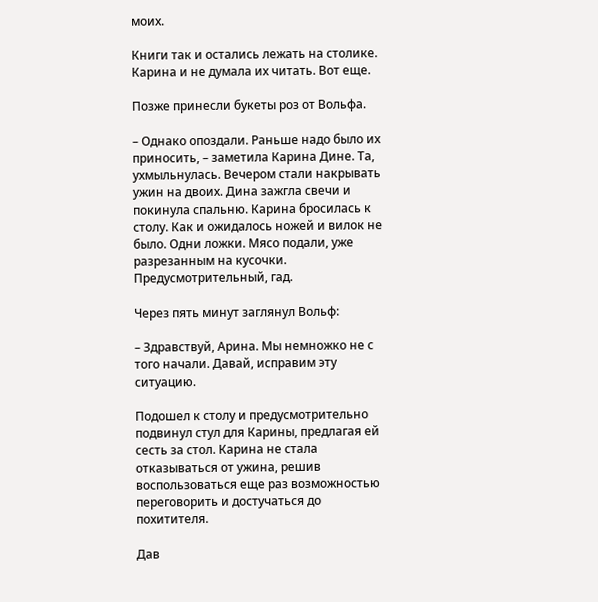моих.

Книги так и остались лежать на столике. Карина и не думала их читать. Вот еще.

Позже принесли букеты роз от Вольфа.

– Однако опоздали. Раньше надо было их приносить, – заметила Карина Дине. Та, ухмыльнулась. Вечером стали накрывать ужин на двоих. Дина зажгла свечи и покинула спальню. Карина бросилась к столу. Как и ожидалось ножей и вилок не было. Одни ложки. Мясо подали, уже разрезанным на кусочки. Предусмотрительный, гад.

Через пять минут заглянул Вольф:

– Здравствуй, Арина. Мы немножко не с того начали. Давай, исправим эту ситуацию.

Подошел к столу и предусмотрительно подвинул стул для Карины, предлагая ей сесть за стол. Карина не стала отказываться от ужина, решив воспользоваться еще раз возможностью переговорить и достучаться до похитителя.

Дав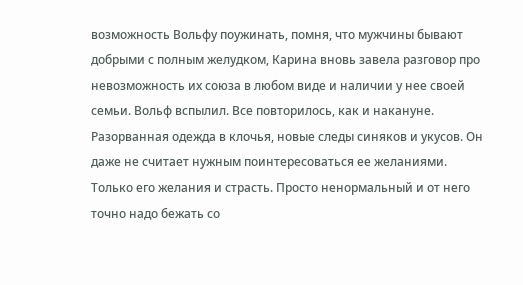возможность Вольфу поужинать, помня, что мужчины бывают добрыми с полным желудком, Карина вновь завела разговор про невозможность их союза в любом виде и наличии у нее своей семьи. Вольф вспылил. Все повторилось, как и накануне. Разорванная одежда в клочья, новые следы синяков и укусов. Он даже не считает нужным поинтересоваться ее желаниями. Только его желания и страсть. Просто ненормальный и от него точно надо бежать со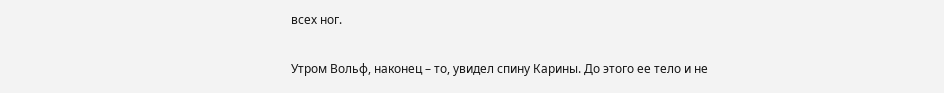всех ног.

Утром Вольф, наконец – то, увидел спину Карины. До этого ее тело и не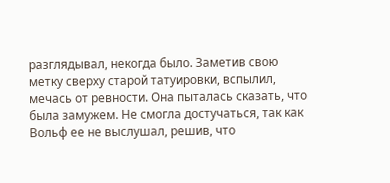разглядывал, некогда было. Заметив свою метку сверху старой татуировки, вспылил, мечась от ревности. Она пыталась сказать, что была замужем. Не смогла достучаться, так как Вольф ее не выслушал, решив, что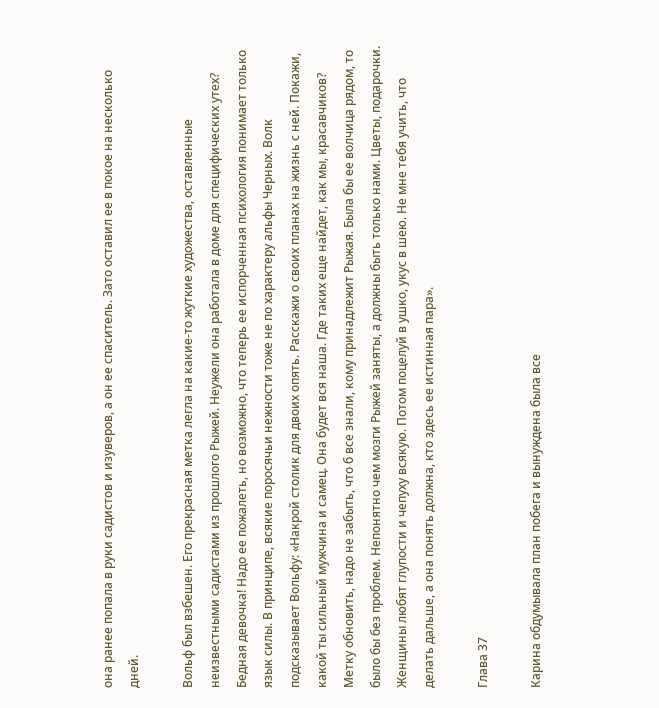она ранее попала в руки садистов и изуверов, а он ее спаситель. Зато оставил ее в покое на несколько дней.

Вольф был взбешен. Его прекрасная метка легла на какие-то жуткие художества, оставленные неизвестными садистами из прошлого Рыжей. Неужели она работала в доме для специфических утех? Бедная девочка! Надо ее пожалеть, но возможно, что теперь ее испорченная психология понимает только язык силы. В принципе, всякие поросячьи нежности тоже не по характеру альфы Черных. Волк подсказывает Вольфу: «Накрой столик для двоих опять. Расскажи о своих планах на жизнь с ней. Покажи, какой ты сильный мужчина и самец. Она будет вся наша. Где таких еще найдет, как мы, красавчиков? Метку обновить, надо не забыть, что б все знали, кому принадлежит Рыжая. Была бы ее волчица рядом, то было бы без проблем. Непонятно чем мозги Рыжей заняты, а должны быть только нами. Цветы, подарочки. Женщины любят глупости и чепуху всякую. Потом поцелуй в ушко, укус в шею. Не мне тебя учить, что делать дальше, а она понять должна, кто здесь ее истинная пара».

Глава 37

Карина обдумывала план побега и вынуждена была все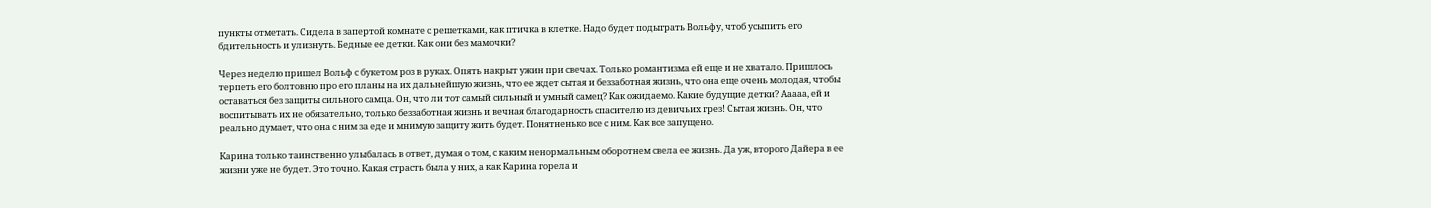пункты отметать. Сидела в запертой комнате с решетками, как птичка в клетке. Надо будет подыграть Вольфу, чтоб усыпить его бдительность и улизнуть. Бедные ее детки. Как они без мамочки?

Через неделю пришел Вольф с букетом роз в руках. Опять накрыт ужин при свечах. Только романтизма ей еще и не хватало. Пришлось терпеть его болтовню про его планы на их дальнейшую жизнь, что ее ждет сытая и беззаботная жизнь, что она еще очень молодая, чтобы оставаться без защиты сильного самца. Он, что ли тот самый сильный и умный самец? Как ожидаемо. Какие будущие детки? Ааааа, ей и воспитывать их не обязательно, только беззаботная жизнь и вечная благодарность спасителю из девичьих грез! Сытая жизнь. Он, что реально думает, что она с ним за еде и мнимую защиту жить будет. Понятненько все с ним. Как все запущено.

Карина только таинственно улыбалась в ответ, думая о том, с каким ненормальным оборотнем свела ее жизнь. Да уж, второго Дайера в ее жизни уже не будет. Это точно. Какая страсть была у них, а как Карина горела и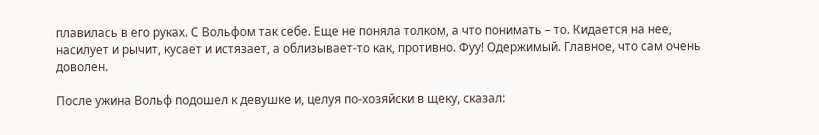плавилась в его руках. С Вольфом так себе. Еще не поняла толком, а что понимать – то. Кидается на нее, насилует и рычит, кусает и истязает, а облизывает-то как, противно. Фуу! Одержимый. Главное, что сам очень доволен.

После ужина Вольф подошел к девушке и, целуя по-хозяйски в щеку, сказал: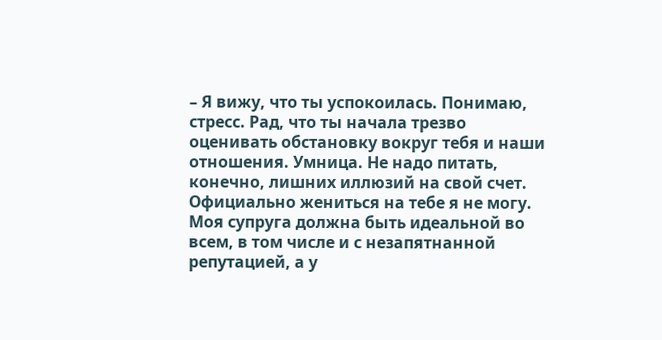– Я вижу, что ты успокоилась. Понимаю, стресс. Рад, что ты начала трезво оценивать обстановку вокруг тебя и наши отношения. Умница. Не надо питать, конечно, лишних иллюзий на свой счет. Официально жениться на тебе я не могу. Моя супруга должна быть идеальной во всем, в том числе и с незапятнанной репутацией, а у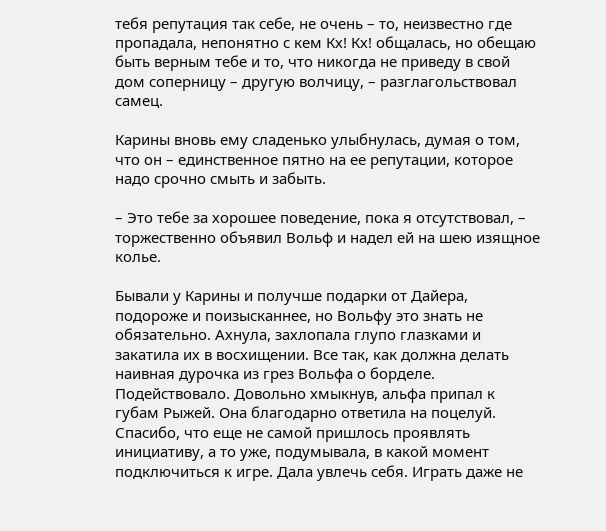тебя репутация так себе, не очень – то, неизвестно где пропадала, непонятно с кем Кх! Кх! общалась, но обещаю быть верным тебе и то, что никогда не приведу в свой дом соперницу – другую волчицу, – разглагольствовал самец.

Карины вновь ему сладенько улыбнулась, думая о том, что он – единственное пятно на ее репутации, которое надо срочно смыть и забыть.

– Это тебе за хорошее поведение, пока я отсутствовал, – торжественно объявил Вольф и надел ей на шею изящное колье.

Бывали у Карины и получше подарки от Дайера, подороже и поизысканнее, но Вольфу это знать не обязательно. Ахнула, захлопала глупо глазками и закатила их в восхищении. Все так, как должна делать наивная дурочка из грез Вольфа о борделе. Подействовало. Довольно хмыкнув, альфа припал к губам Рыжей. Она благодарно ответила на поцелуй. Спасибо, что еще не самой пришлось проявлять инициативу, а то уже, подумывала, в какой момент подключиться к игре. Дала увлечь себя. Играть даже не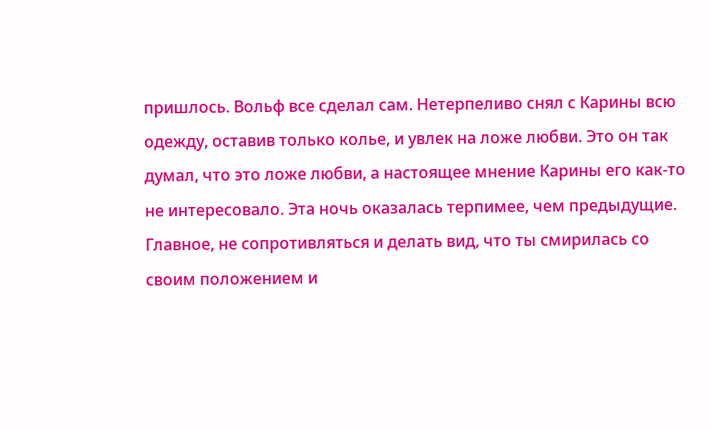пришлось. Вольф все сделал сам. Нетерпеливо снял с Карины всю одежду, оставив только колье, и увлек на ложе любви. Это он так думал, что это ложе любви, а настоящее мнение Карины его как-то не интересовало. Эта ночь оказалась терпимее, чем предыдущие. Главное, не сопротивляться и делать вид, что ты смирилась со своим положением и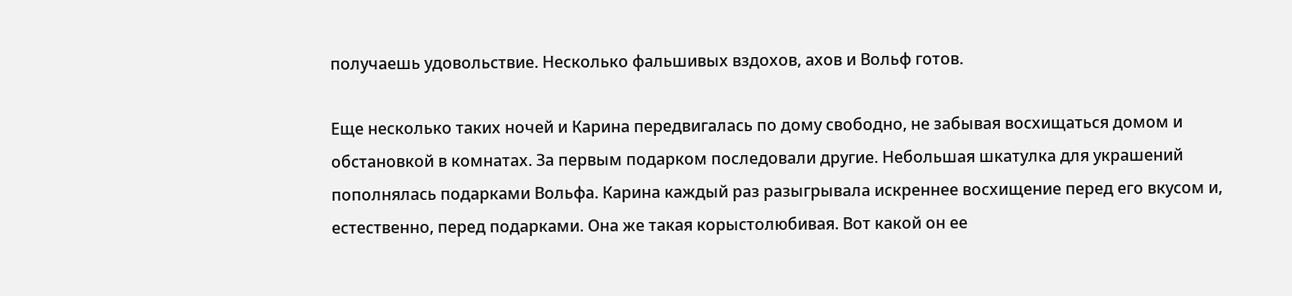получаешь удовольствие. Несколько фальшивых вздохов, ахов и Вольф готов.

Еще несколько таких ночей и Карина передвигалась по дому свободно, не забывая восхищаться домом и обстановкой в комнатах. За первым подарком последовали другие. Небольшая шкатулка для украшений пополнялась подарками Вольфа. Карина каждый раз разыгрывала искреннее восхищение перед его вкусом и, естественно, перед подарками. Она же такая корыстолюбивая. Вот какой он ее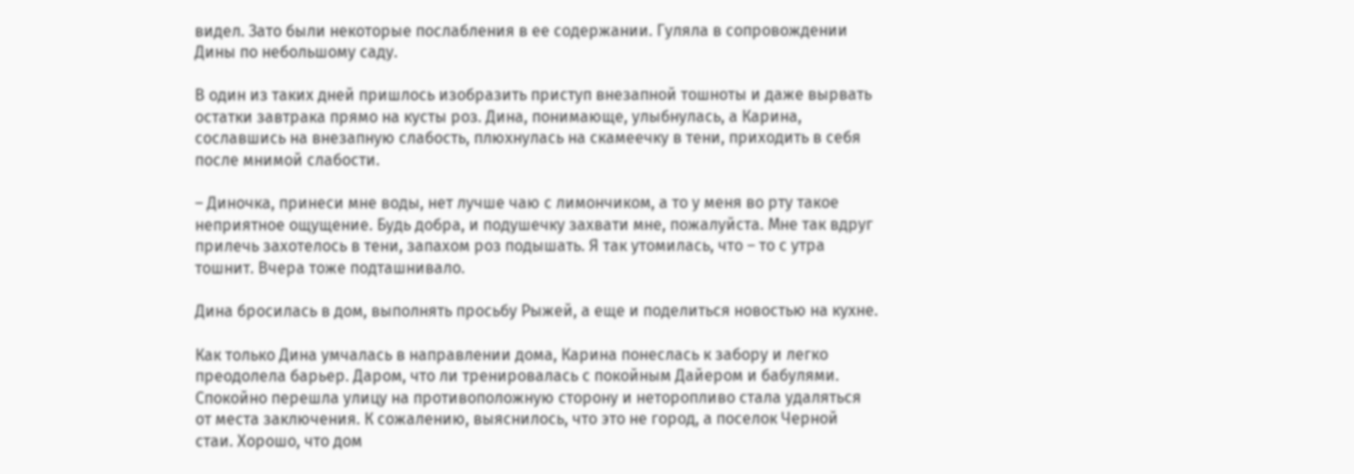видел. Зато были некоторые послабления в ее содержании. Гуляла в сопровождении Дины по небольшому саду.

В один из таких дней пришлось изобразить приступ внезапной тошноты и даже вырвать остатки завтрака прямо на кусты роз. Дина, понимающе, улыбнулась, а Карина, сославшись на внезапную слабость, плюхнулась на скамеечку в тени, приходить в себя после мнимой слабости.

– Диночка, принеси мне воды, нет лучше чаю с лимончиком, а то у меня во рту такое неприятное ощущение. Будь добра, и подушечку захвати мне, пожалуйста. Мне так вдруг прилечь захотелось в тени, запахом роз подышать. Я так утомилась, что – то с утра тошнит. Вчера тоже подташнивало.

Дина бросилась в дом, выполнять просьбу Рыжей, а еще и поделиться новостью на кухне.

Как только Дина умчалась в направлении дома, Карина понеслась к забору и легко преодолела барьер. Даром, что ли тренировалась с покойным Дайером и бабулями. Спокойно перешла улицу на противоположную сторону и неторопливо стала удаляться от места заключения. К сожалению, выяснилось, что это не город, а поселок Черной стаи. Хорошо, что дом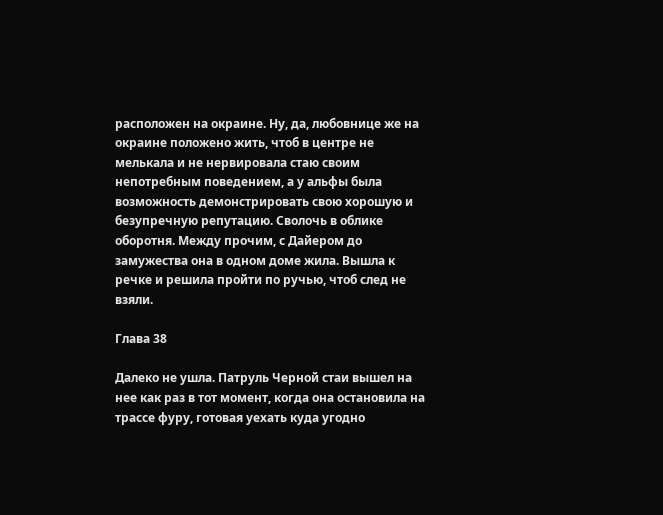расположен на окраине. Ну, да, любовнице же на окраине положено жить, чтоб в центре не мелькала и не нервировала стаю своим непотребным поведением, а у альфы была возможность демонстрировать свою хорошую и безупречную репутацию. Сволочь в облике оборотня. Между прочим, с Дайером до замужества она в одном доме жила. Вышла к речке и решила пройти по ручью, чтоб след не взяли.

Глава 38

Далеко не ушла. Патруль Черной стаи вышел на нее как раз в тот момент, когда она остановила на трассе фуру, готовая уехать куда угодно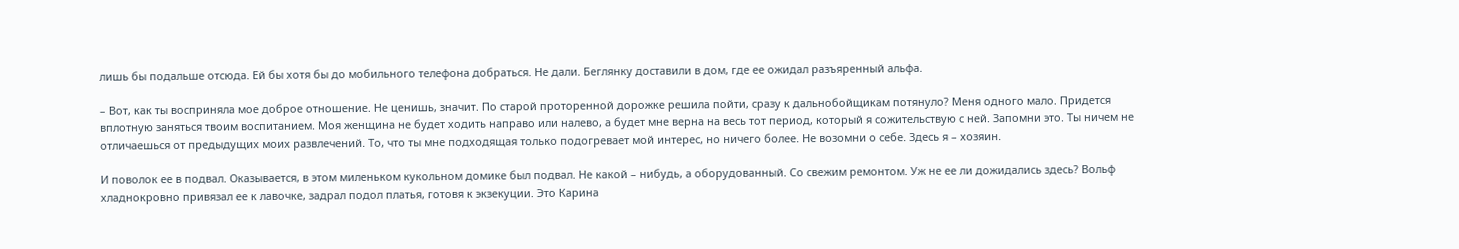лишь бы подальше отсюда. Ей бы хотя бы до мобильного телефона добраться. Не дали. Беглянку доставили в дом, где ее ожидал разъяренный альфа.

– Вот, как ты восприняла мое доброе отношение. Не ценишь, значит. По старой проторенной дорожке решила пойти, сразу к дальнобойщикам потянуло? Меня одного мало. Придется вплотную заняться твоим воспитанием. Моя женщина не будет ходить направо или налево, а будет мне верна на весь тот период, который я сожительствую с ней. Запомни это. Ты ничем не отличаешься от предыдущих моих развлечений. То, что ты мне подходящая только подогревает мой интерес, но ничего более. Не возомни о себе. Здесь я – хозяин.

И поволок ее в подвал. Оказывается, в этом миленьком кукольном домике был подвал. Не какой – нибудь, а оборудованный. Со свежим ремонтом. Уж не ее ли дожидались здесь? Вольф хладнокровно привязал ее к лавочке, задрал подол платья, готовя к экзекуции. Это Карина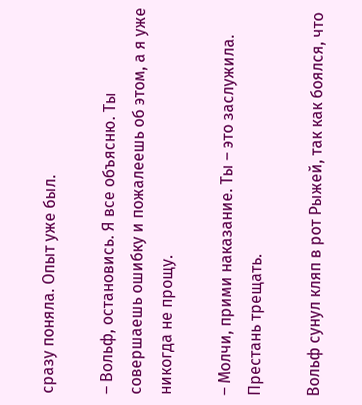сразу поняла. Опыт уже был.

– Вольф, остановись. Я все объясню. Ты совершаешь ошибку и пожалеешь об этом, а я уже никогда не прощу.

– Молчи, прими наказание. Ты – это заслужила. Престань трещать.

Вольф сунул кляп в рот Рыжей, так как боялся, что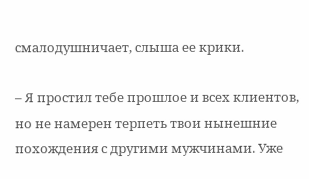смалодушничает, слыша ее крики.

– Я простил тебе прошлое и всех клиентов, но не намерен терпеть твои нынешние похождения с другими мужчинами. Уже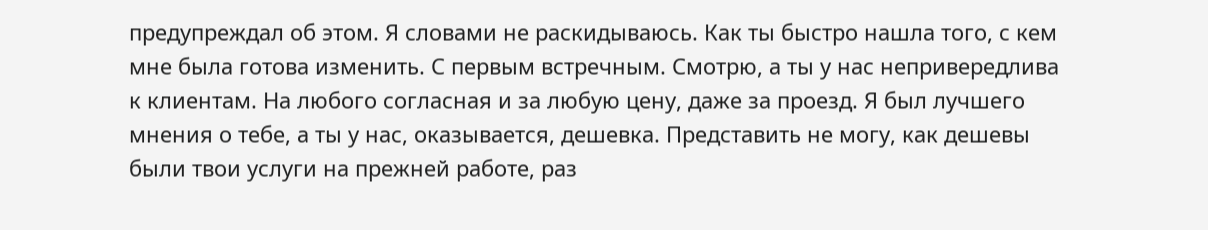предупреждал об этом. Я словами не раскидываюсь. Как ты быстро нашла того, с кем мне была готова изменить. С первым встречным. Смотрю, а ты у нас непривередлива к клиентам. На любого согласная и за любую цену, даже за проезд. Я был лучшего мнения о тебе, а ты у нас, оказывается, дешевка. Представить не могу, как дешевы были твои услуги на прежней работе, раз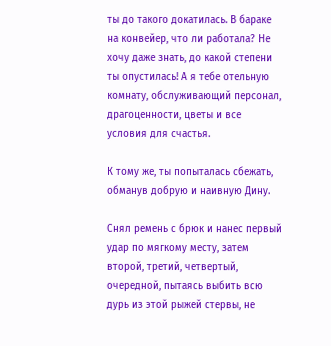ты до такого докатилась. В бараке на конвейер, что ли работала? Не хочу даже знать, до какой степени ты опустилась! А я тебе отельную комнату, обслуживающий персонал, драгоценности, цветы и все условия для счастья.

К тому же, ты попыталась сбежать, обманув добрую и наивную Дину.

Снял ремень с брюк и нанес первый удар по мягкому месту, затем второй, третий, четвертый, очередной, пытаясь выбить всю дурь из этой рыжей стервы, не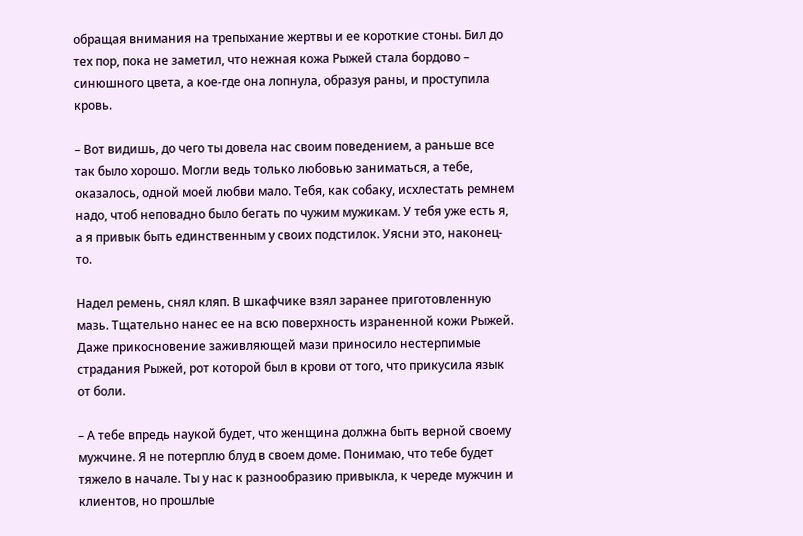обращая внимания на трепыхание жертвы и ее короткие стоны. Бил до тех пор, пока не заметил, что нежная кожа Рыжей стала бордово – синюшного цвета, а кое-где она лопнула, образуя раны, и проступила кровь.

– Вот видишь, до чего ты довела нас своим поведением, а раньше все так было хорошо. Могли ведь только любовью заниматься, а тебе, оказалось, одной моей любви мало. Тебя, как собаку, исхлестать ремнем надо, чтоб неповадно было бегать по чужим мужикам. У тебя уже есть я, а я привык быть единственным у своих подстилок. Уясни это, наконец-то.

Надел ремень, снял кляп. В шкафчике взял заранее приготовленную мазь. Тщательно нанес ее на всю поверхность израненной кожи Рыжей. Даже прикосновение заживляющей мази приносило нестерпимые страдания Рыжей, рот которой был в крови от того, что прикусила язык от боли.

– А тебе впредь наукой будет, что женщина должна быть верной своему мужчине. Я не потерплю блуд в своем доме. Понимаю, что тебе будет тяжело в начале. Ты у нас к разнообразию привыкла, к череде мужчин и клиентов, но прошлые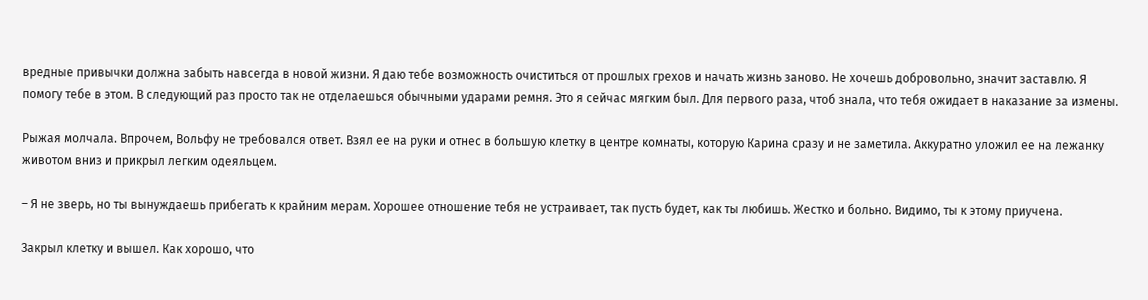вредные привычки должна забыть навсегда в новой жизни. Я даю тебе возможность очиститься от прошлых грехов и начать жизнь заново. Не хочешь добровольно, значит заставлю. Я помогу тебе в этом. В следующий раз просто так не отделаешься обычными ударами ремня. Это я сейчас мягким был. Для первого раза, чтоб знала, что тебя ожидает в наказание за измены.

Рыжая молчала. Впрочем, Вольфу не требовался ответ. Взял ее на руки и отнес в большую клетку в центре комнаты, которую Карина сразу и не заметила. Аккуратно уложил ее на лежанку животом вниз и прикрыл легким одеяльцем.

– Я не зверь, но ты вынуждаешь прибегать к крайним мерам. Хорошее отношение тебя не устраивает, так пусть будет, как ты любишь. Жестко и больно. Видимо, ты к этому приучена.

Закрыл клетку и вышел. Как хорошо, что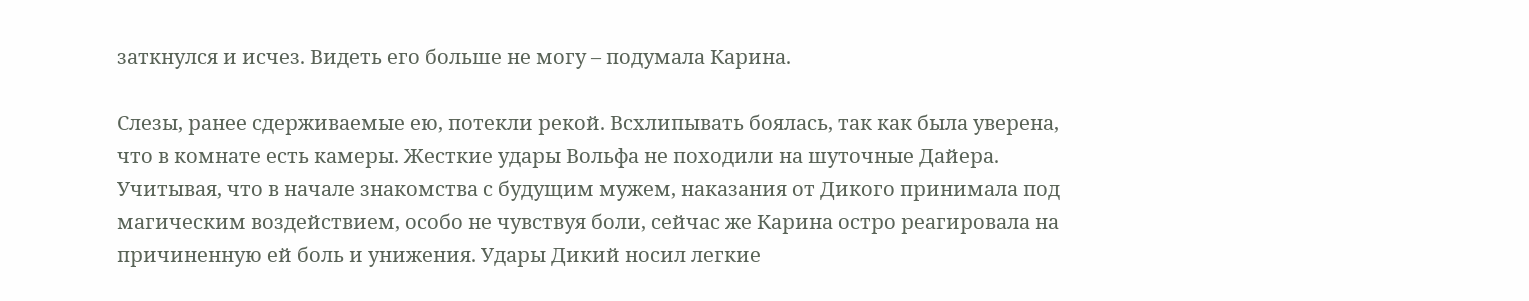заткнулся и исчез. Видеть его больше не могу – подумала Карина.

Слезы, ранее сдерживаемые ею, потекли рекой. Всхлипывать боялась, так как была уверена, что в комнате есть камеры. Жесткие удары Вольфа не походили на шуточные Дайера. Учитывая, что в начале знакомства с будущим мужем, наказания от Дикого принимала под магическим воздействием, особо не чувствуя боли, сейчас же Карина остро реагировала на причиненную ей боль и унижения. Удары Дикий носил легкие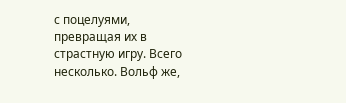с поцелуями, превращая их в страстную игру. Всего несколько. Вольф же,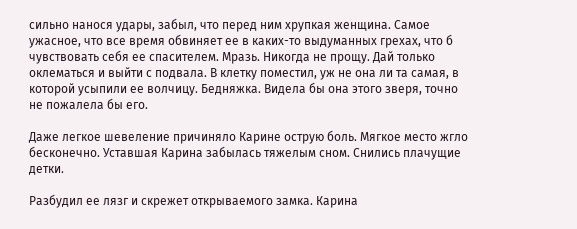сильно нанося удары, забыл, что перед ним хрупкая женщина. Самое ужасное, что все время обвиняет ее в каких-то выдуманных грехах, что б чувствовать себя ее спасителем. Мразь. Никогда не прощу. Дай только оклематься и выйти с подвала. В клетку поместил, уж не она ли та самая, в которой усыпили ее волчицу. Бедняжка. Видела бы она этого зверя, точно не пожалела бы его.

Даже легкое шевеление причиняло Карине острую боль. Мягкое место жгло бесконечно. Уставшая Карина забылась тяжелым сном. Снились плачущие детки.

Разбудил ее лязг и скрежет открываемого замка. Карина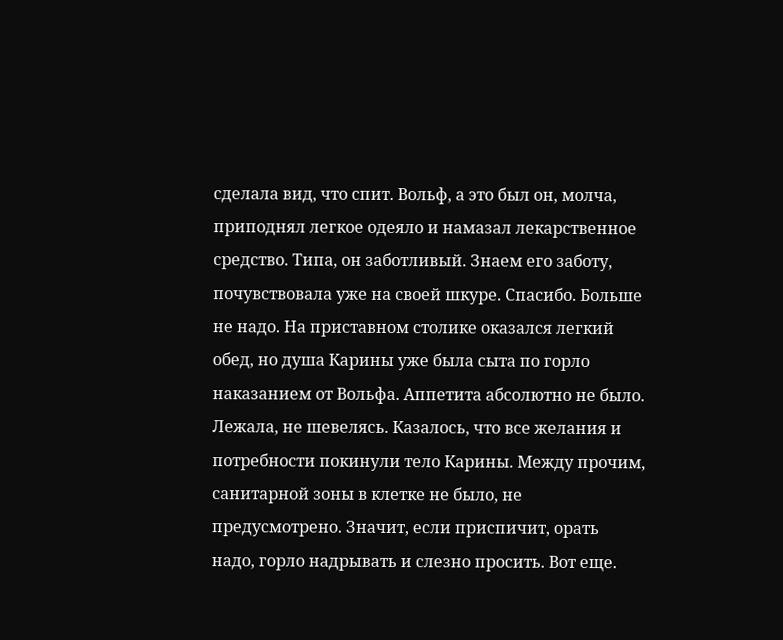сделала вид, что спит. Вольф, а это был он, молча, приподнял легкое одеяло и намазал лекарственное средство. Типа, он заботливый. Знаем его заботу, почувствовала уже на своей шкуре. Спасибо. Больше не надо. На приставном столике оказался легкий обед, но душа Карины уже была сыта по горло наказанием от Вольфа. Аппетита абсолютно не было. Лежала, не шевелясь. Казалось, что все желания и потребности покинули тело Карины. Между прочим, санитарной зоны в клетке не было, не предусмотрено. Значит, если приспичит, орать надо, горло надрывать и слезно просить. Вот еще.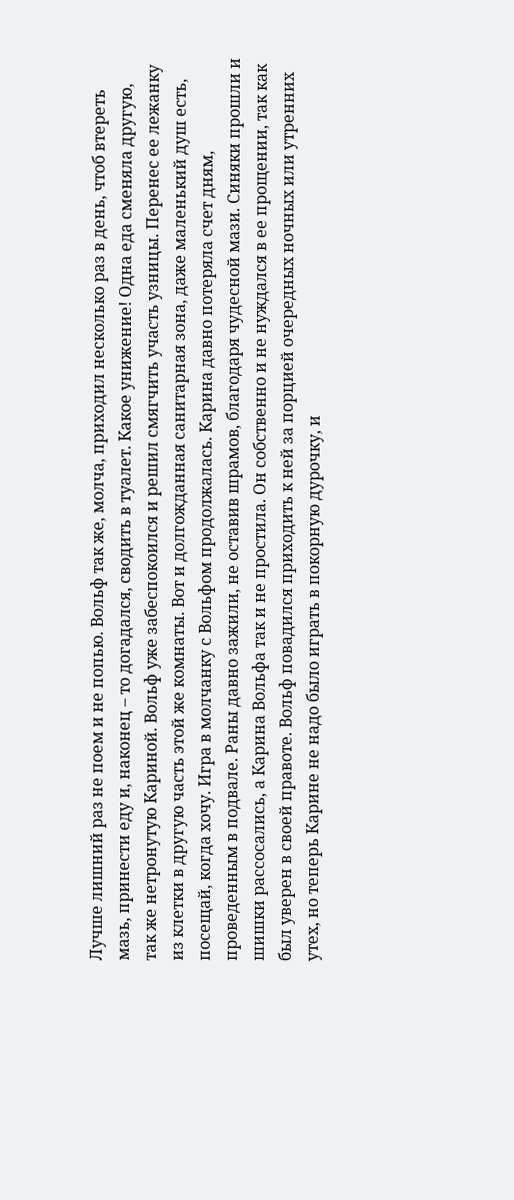Лучше лишний раз не поем и не попью. Вольф так же, молча, приходил несколько раз в день, чтоб втереть мазь, принести еду и, наконец – то догадался, сводить в туалет. Какое унижение! Одна еда сменяла другую, так же нетронутую Кариной. Вольф уже забеспокоился и решил смягчить участь узницы. Перенес ее лежанку из клетки в другую часть этой же комнаты. Вот и долгожданная санитарная зона, даже маленький душ есть, посещай, когда хочу. Игра в молчанку с Вольфом продолжалась. Карина давно потеряла счет дням, проведенным в подвале. Раны давно зажили, не оставив шрамов, благодаря чудесной мази. Синяки прошли и шишки рассосались, а Карина Вольфа так и не простила. Он собственно и не нуждался в ее прощении, так как был уверен в своей правоте. Вольф повадился приходить к ней за порцией очередных ночных или утренних утех, но теперь Карине не надо было играть в покорную дурочку, и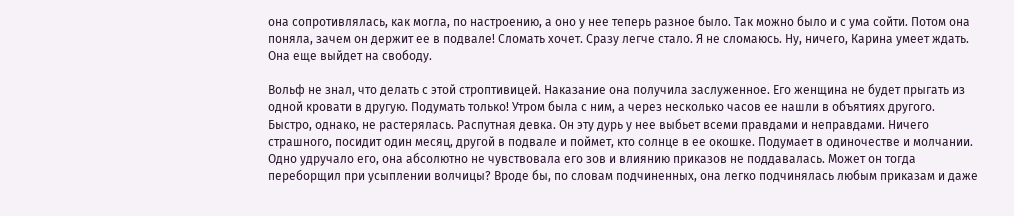она сопротивлялась, как могла, по настроению, а оно у нее теперь разное было. Так можно было и с ума сойти. Потом она поняла, зачем он держит ее в подвале! Сломать хочет. Сразу легче стало. Я не сломаюсь. Ну, ничего, Карина умеет ждать. Она еще выйдет на свободу.

Вольф не знал, что делать с этой строптивицей. Наказание она получила заслуженное. Его женщина не будет прыгать из одной кровати в другую. Подумать только! Утром была с ним, а через несколько часов ее нашли в объятиях другого. Быстро, однако, не растерялась. Распутная девка. Он эту дурь у нее выбьет всеми правдами и неправдами. Ничего страшного, посидит один месяц, другой в подвале и поймет, кто солнце в ее окошке. Подумает в одиночестве и молчании. Одно удручало его, она абсолютно не чувствовала его зов и влиянию приказов не поддавалась. Может он тогда переборщил при усыплении волчицы? Вроде бы, по словам подчиненных, она легко подчинялась любым приказам и даже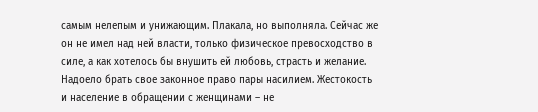самым нелепым и унижающим. Плакала, но выполняла. Сейчас же он не имел над ней власти, только физическое превосходство в силе, а как хотелось бы внушить ей любовь, страсть и желание. Надоело брать свое законное право пары насилием. Жестокость и население в обращении с женщинами – не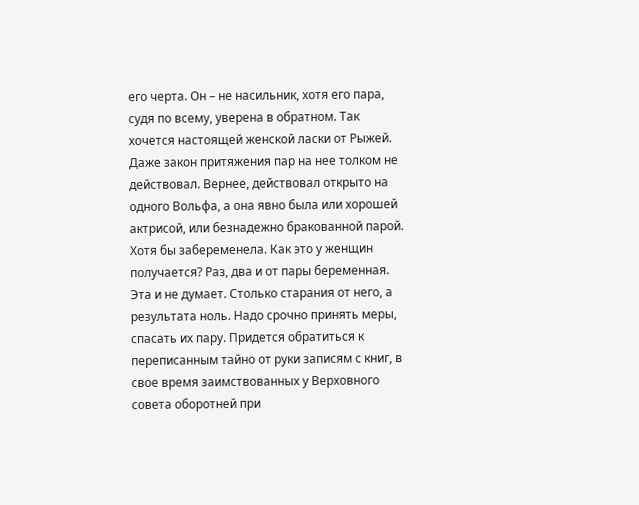его черта. Он – не насильник, хотя его пара, судя по всему, уверена в обратном. Так хочется настоящей женской ласки от Рыжей. Даже закон притяжения пар на нее толком не действовал. Вернее, действовал открыто на одного Вольфа, а она явно была или хорошей актрисой, или безнадежно бракованной парой. Хотя бы забеременела. Как это у женщин получается? Раз, два и от пары беременная. Эта и не думает. Столько старания от него, а результата ноль. Надо срочно принять меры, спасать их пару. Придется обратиться к переписанным тайно от руки записям с книг, в свое время заимствованных у Верховного совета оборотней при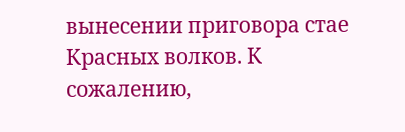вынесении приговора стае Красных волков. К сожалению,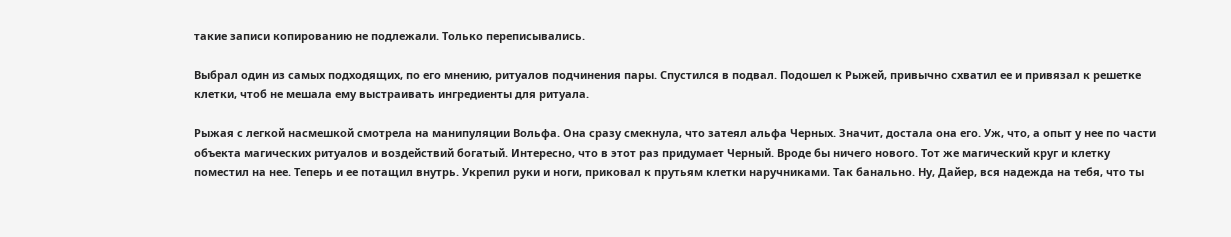такие записи копированию не подлежали. Только переписывались.

Выбрал один из самых подходящих, по его мнению, ритуалов подчинения пары. Спустился в подвал. Подошел к Рыжей, привычно схватил ее и привязал к решетке клетки, чтоб не мешала ему выстраивать ингредиенты для ритуала.

Рыжая с легкой насмешкой смотрела на манипуляции Вольфа. Она сразу смекнула, что затеял альфа Черных. Значит, достала она его. Уж, что, а опыт у нее по части объекта магических ритуалов и воздействий богатый. Интересно, что в этот раз придумает Черный. Вроде бы ничего нового. Тот же магический круг и клетку поместил на нее. Теперь и ее потащил внутрь. Укрепил руки и ноги, приковал к прутьям клетки наручниками. Так банально. Ну, Дайер, вся надежда на тебя, что ты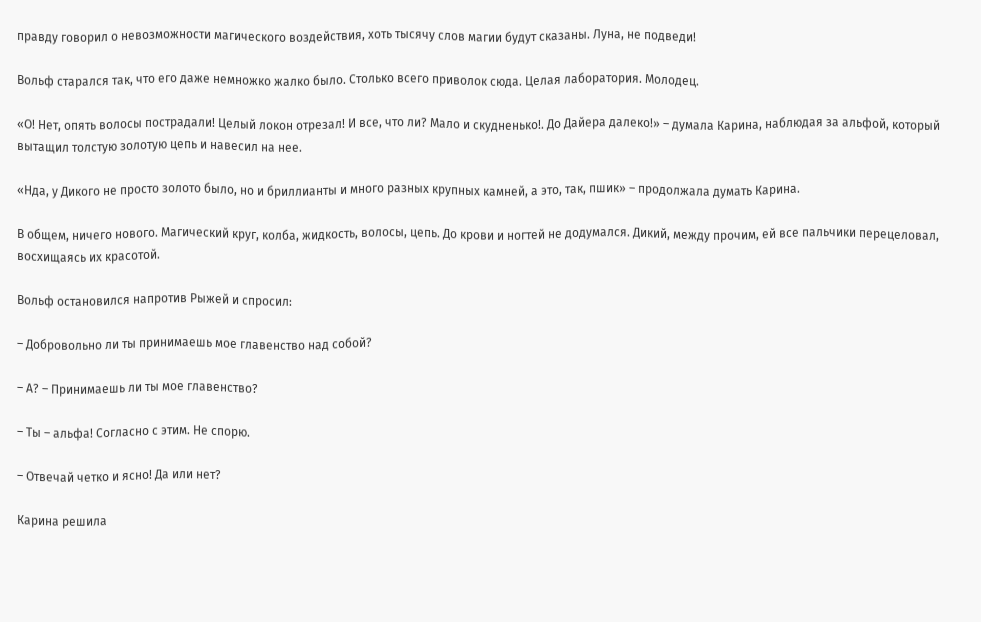правду говорил о невозможности магического воздействия, хоть тысячу слов магии будут сказаны. Луна, не подведи!

Вольф старался так, что его даже немножко жалко было. Столько всего приволок сюда. Целая лаборатория. Молодец.

«О! Нет, опять волосы пострадали! Целый локон отрезал! И все, что ли? Мало и скудненько!. До Дайера далеко!» – думала Карина, наблюдая за альфой, который вытащил толстую золотую цепь и навесил на нее.

«Нда, у Дикого не просто золото было, но и бриллианты и много разных крупных камней, а это, так, пшик» – продолжала думать Карина.

В общем, ничего нового. Магический круг, колба, жидкость, волосы, цепь. До крови и ногтей не додумался. Дикий, между прочим, ей все пальчики перецеловал, восхищаясь их красотой.

Вольф остановился напротив Рыжей и спросил:

– Добровольно ли ты принимаешь мое главенство над собой?

– А? – Принимаешь ли ты мое главенство?

– Ты – альфа! Согласно с этим. Не спорю.

– Отвечай четко и ясно! Да или нет?

Карина решила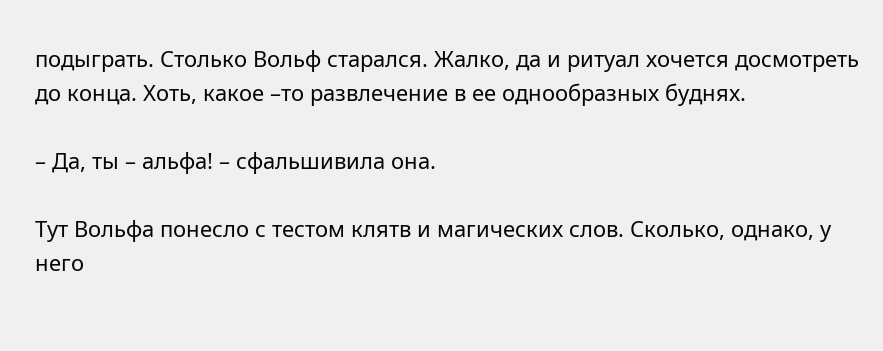подыграть. Столько Вольф старался. Жалко, да и ритуал хочется досмотреть до конца. Хоть, какое –то развлечение в ее однообразных буднях.

– Да, ты – альфа! – сфальшивила она.

Тут Вольфа понесло с тестом клятв и магических слов. Сколько, однако, у него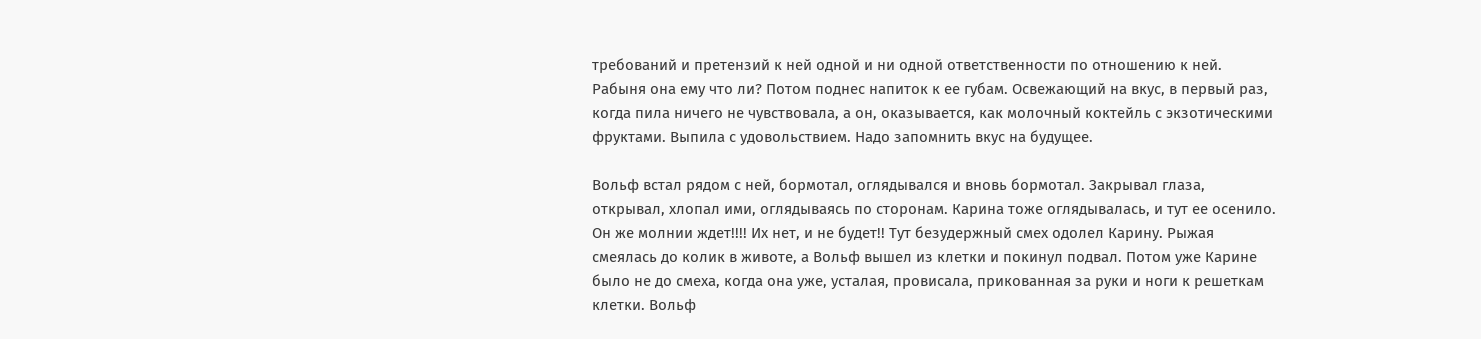требований и претензий к ней одной и ни одной ответственности по отношению к ней. Рабыня она ему что ли? Потом поднес напиток к ее губам. Освежающий на вкус, в первый раз, когда пила ничего не чувствовала, а он, оказывается, как молочный коктейль с экзотическими фруктами. Выпила с удовольствием. Надо запомнить вкус на будущее.

Вольф встал рядом с ней, бормотал, оглядывался и вновь бормотал. Закрывал глаза, открывал, хлопал ими, оглядываясь по сторонам. Карина тоже оглядывалась, и тут ее осенило. Он же молнии ждет!!!! Их нет, и не будет!! Тут безудержный смех одолел Карину. Рыжая смеялась до колик в животе, а Вольф вышел из клетки и покинул подвал. Потом уже Карине было не до смеха, когда она уже, усталая, провисала, прикованная за руки и ноги к решеткам клетки. Вольф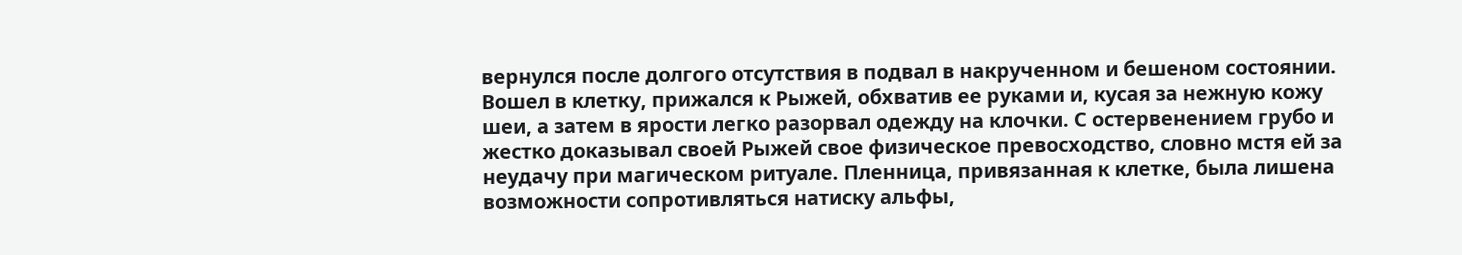вернулся после долгого отсутствия в подвал в накрученном и бешеном состоянии. Вошел в клетку, прижался к Рыжей, обхватив ее руками и, кусая за нежную кожу шеи, а затем в ярости легко разорвал одежду на клочки. С остервенением грубо и жестко доказывал своей Рыжей свое физическое превосходство, словно мстя ей за неудачу при магическом ритуале. Пленница, привязанная к клетке, была лишена возможности сопротивляться натиску альфы,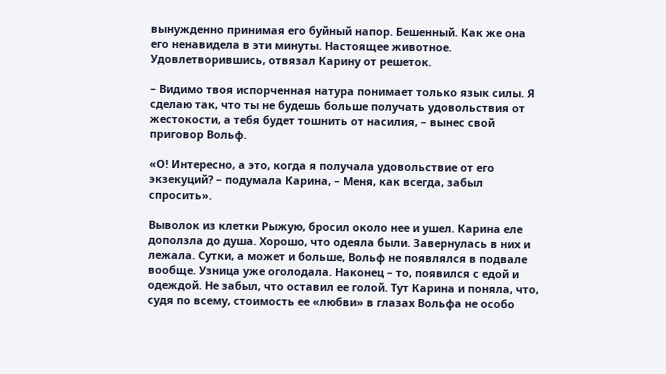вынужденно принимая его буйный напор. Бешенный. Как же она его ненавидела в эти минуты. Настоящее животное. Удовлетворившись, отвязал Карину от решеток.

– Видимо твоя испорченная натура понимает только язык силы. Я сделаю так, что ты не будешь больше получать удовольствия от жестокости, а тебя будет тошнить от насилия, – вынес свой приговор Вольф.

«О! Интересно, а это, когда я получала удовольствие от его экзекуций? – подумала Карина, – Меня, как всегда, забыл спросить».

Выволок из клетки Рыжую, бросил около нее и ушел. Карина еле доползла до душа. Хорошо, что одеяла были. Завернулась в них и лежала. Сутки, а может и больше, Вольф не появлялся в подвале вообще. Узница уже оголодала. Наконец – то, появился с едой и одеждой. Не забыл, что оставил ее голой. Тут Карина и поняла, что, судя по всему, стоимость ее «любви» в глазах Вольфа не особо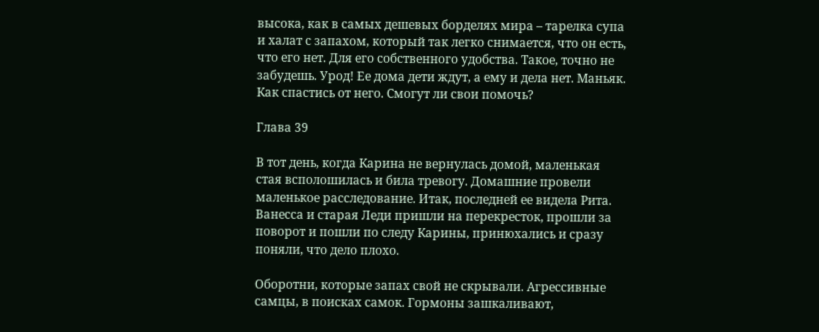высока, как в самых дешевых борделях мира – тарелка супа и халат с запахом, который так легко снимается, что он есть, что его нет. Для его собственного удобства. Такое, точно не забудешь. Урод! Ее дома дети ждут, а ему и дела нет. Маньяк. Как спастись от него. Смогут ли свои помочь?

Глава 39

В тот день, когда Карина не вернулась домой, маленькая стая всполошилась и била тревогу. Домашние провели маленькое расследование. Итак, последней ее видела Рита. Ванесса и старая Леди пришли на перекресток, прошли за поворот и пошли по следу Карины, принюхались и сразу поняли, что дело плохо.

Оборотни, которые запах свой не скрывали. Агрессивные самцы, в поисках самок. Гормоны зашкаливают,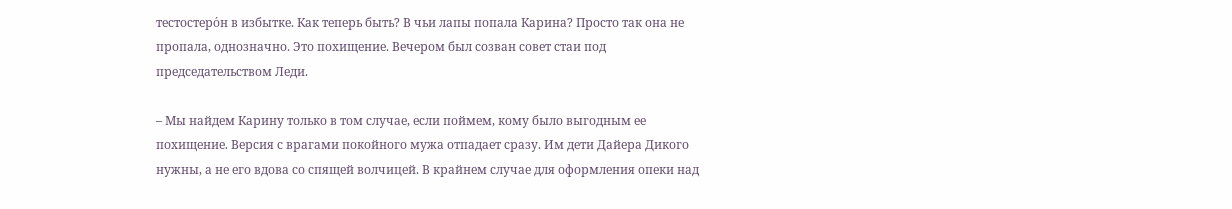тестостеро́н в избытке. Как теперь быть? В чьи лапы попала Карина? Просто так она не пропала, однозначно. Это похищение. Вечером был созван совет стаи под председательством Леди.

– Мы найдем Карину только в том случае, если поймем, кому было выгодным ее похищение. Версия с врагами покойного мужа отпадает сразу. Им дети Дайера Дикого нужны, а не его вдова со спящей волчицей. В крайнем случае для оформления опеки над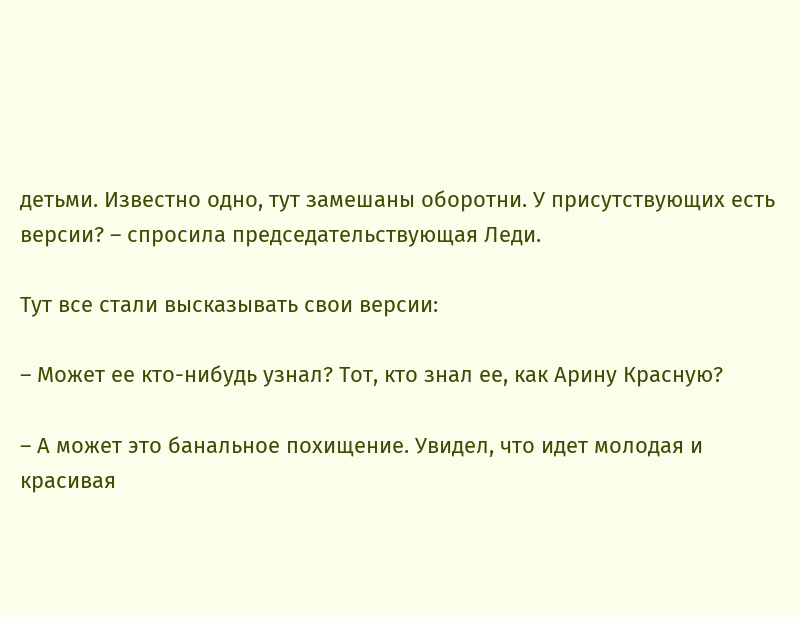детьми. Известно одно, тут замешаны оборотни. У присутствующих есть версии? – спросила председательствующая Леди.

Тут все стали высказывать свои версии:

– Может ее кто-нибудь узнал? Тот, кто знал ее, как Арину Красную?

– А может это банальное похищение. Увидел, что идет молодая и красивая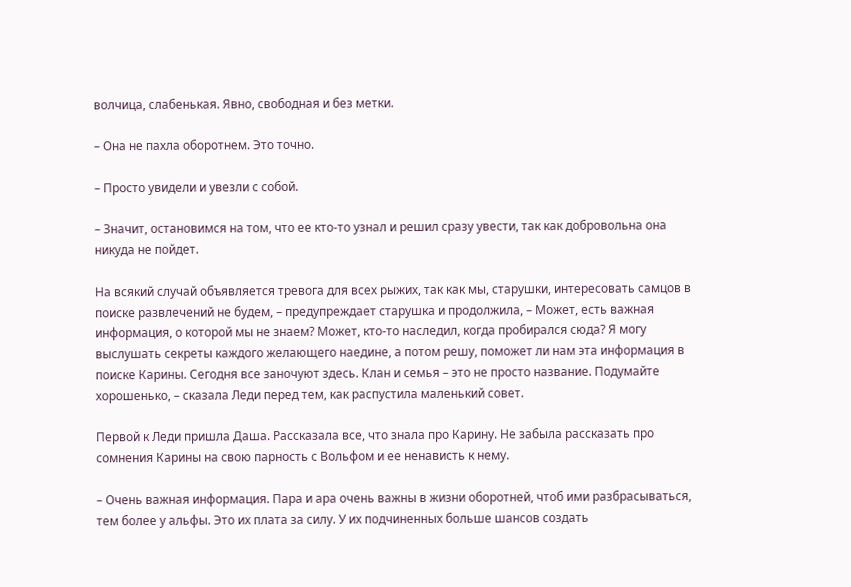волчица, слабенькая. Явно, свободная и без метки.

– Она не пахла оборотнем. Это точно.

– Просто увидели и увезли с собой.

– Значит, остановимся на том, что ее кто-то узнал и решил сразу увести, так как добровольна она никуда не пойдет.

На всякий случай объявляется тревога для всех рыжих, так как мы, старушки, интересовать самцов в поиске развлечений не будем, – предупреждает старушка и продолжила, – Может, есть важная информация, о которой мы не знаем? Может, кто-то наследил, когда пробирался сюда? Я могу выслушать секреты каждого желающего наедине, а потом решу, поможет ли нам эта информация в поиске Карины. Сегодня все заночуют здесь. Клан и семья – это не просто название. Подумайте хорошенько, – сказала Леди перед тем, как распустила маленький совет.

Первой к Леди пришла Даша. Рассказала все, что знала про Карину. Не забыла рассказать про сомнения Карины на свою парность с Вольфом и ее ненависть к нему.

– Очень важная информация. Пара и ара очень важны в жизни оборотней, чтоб ими разбрасываться, тем более у альфы. Это их плата за силу. У их подчиненных больше шансов создать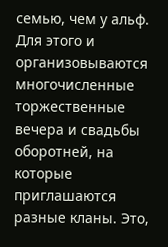семью, чем у альф. Для этого и организовываются многочисленные торжественные вечера и свадьбы оборотней, на которые приглашаются разные кланы. Это,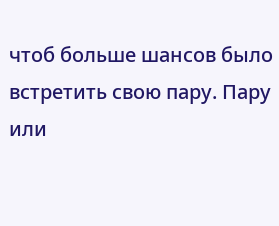чтоб больше шансов было встретить свою пару. Пару или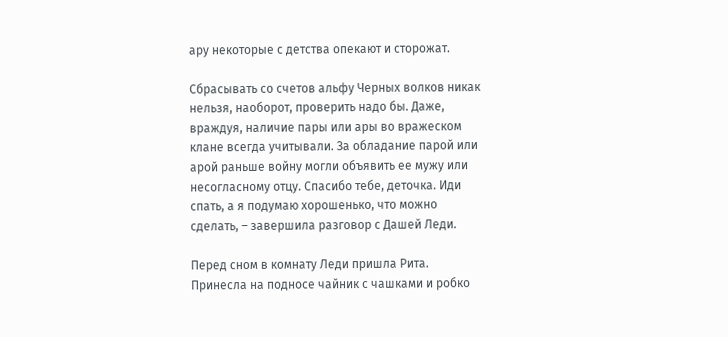ару некоторые с детства опекают и сторожат.

Сбрасывать со счетов альфу Черных волков никак нельзя, наоборот, проверить надо бы. Даже, враждуя, наличие пары или ары во вражеском клане всегда учитывали. За обладание парой или арой раньше войну могли объявить ее мужу или несогласному отцу. Спасибо тебе, деточка. Иди спать, а я подумаю хорошенько, что можно сделать, – завершила разговор с Дашей Леди.

Перед сном в комнату Леди пришла Рита. Принесла на подносе чайник с чашками и робко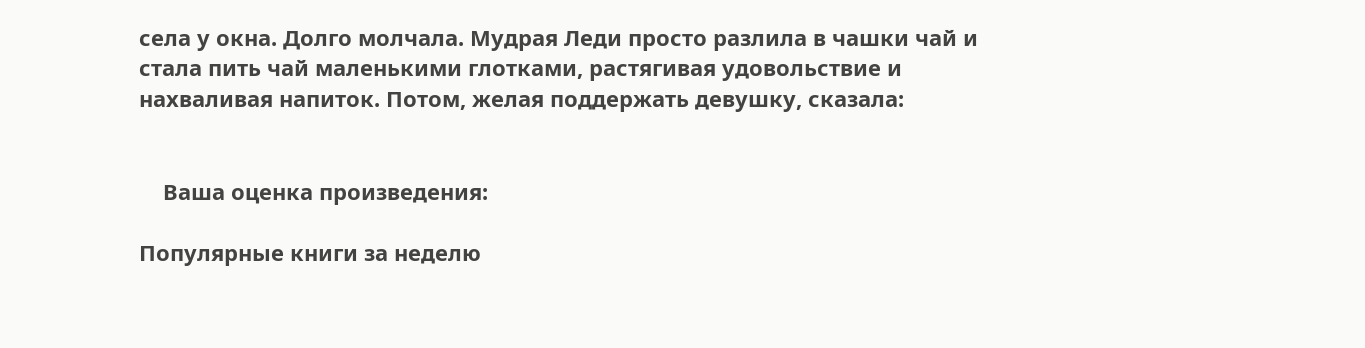села у окна. Долго молчала. Мудрая Леди просто разлила в чашки чай и стала пить чай маленькими глотками, растягивая удовольствие и нахваливая напиток. Потом, желая поддержать девушку, сказала:


    Ваша оценка произведения:

Популярные книги за неделю